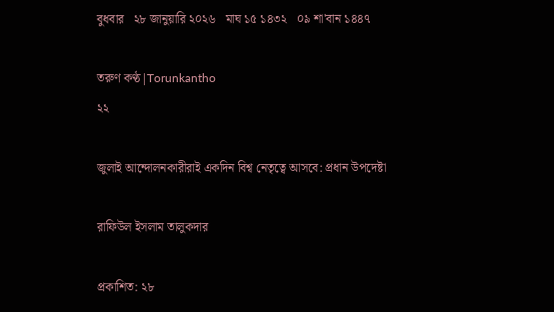বুধবার   ২৮ জানুয়ারি ২০২৬   মাঘ ১৫ ১৪৩২   ০৯ শা'বান ১৪৪৭

তরুণ কণ্ঠ|Torunkantho
২২

জুলাই আন্দোলনকারীরাই একদিন বিশ্ব নেতৃত্বে আসবে: প্রধান উপদেষ্টা

রাফিউল ইসলাম তালুকদার

প্রকাশিত: ২৮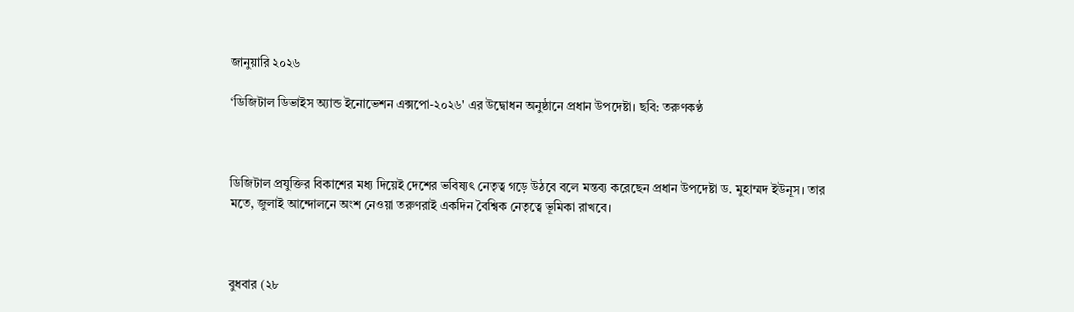জানুয়ারি ২০২৬

‘ডিজিটাল ডিভাইস অ্যান্ড ইনোভেশন এক্সপো-২০২৬' এর উদ্বোধন অনুষ্ঠানে প্রধান উপদেষ্টা। ছবি: তরুণকণ্ঠ



ডিজিটাল প্রযুক্তির বিকাশের মধ্য দিয়েই দেশের ভবিষ্যৎ নেতৃত্ব গড়ে উঠবে বলে মন্তব্য করেছেন প্রধান উপদেষ্টা ড. মুহাম্মদ ইউনূস। তার মতে, জুলাই আন্দোলনে অংশ নেওয়া তরুণরাই একদিন বৈশ্বিক নেতৃত্বে ভূমিকা রাখবে।



বুধবার (২৮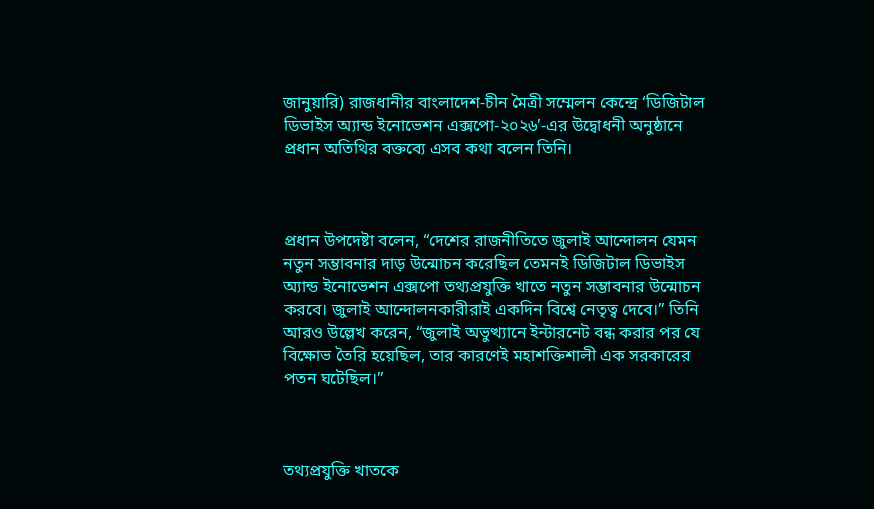জানুয়ারি) রাজধানীর বাংলাদেশ-চীন মৈত্রী সম্মেলন কেন্দ্রে ‘ডিজিটাল ডিভাইস অ্যান্ড ইনোভেশন এক্সপো-২০২৬’-এর উদ্বোধনী অনুষ্ঠানে প্রধান অতিথির বক্তব্যে এসব কথা বলেন তিনি।



প্রধান উপদেষ্টা বলেন, “দেশের রাজনীতিতে জুলাই আন্দোলন যেমন নতুন সম্ভাবনার দাড় উন্মোচন করেছিল তেমনই ডিজিটাল ডিভাইস অ্যান্ড ইনোভেশন এক্সপো তথ্যপ্রযুক্তি খাতে নতুন সম্ভাবনার উন্মোচন করবে। জুলাই আন্দোলনকারীরাই একদিন বিশ্বে নেতৃত্ব দেবে।” তিনি আরও উল্লেখ করেন, “জুলাই অভুত্থ্যানে ইন্টারনেট বন্ধ করার পর যে বিক্ষোভ তৈরি হয়েছিল, তার কারণেই মহাশক্তিশালী এক সরকারের পতন ঘটেছিল।”



তথ্যপ্রযুক্তি খাতকে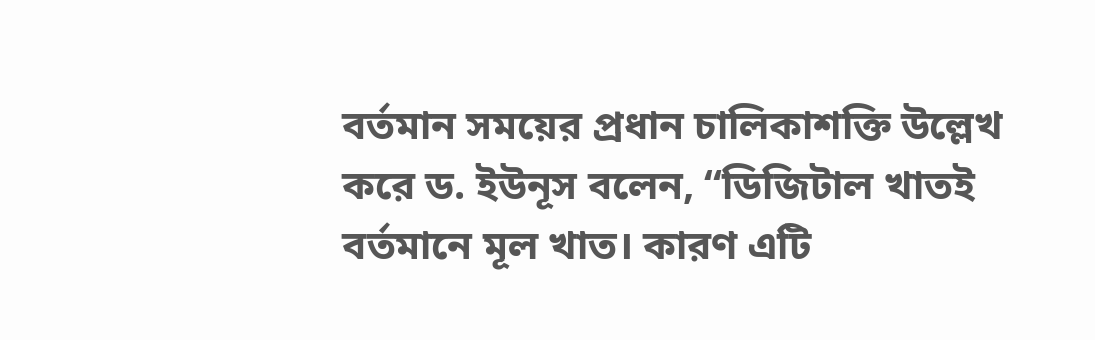বর্তমান সময়ের প্রধান চালিকাশক্তি উল্লেখ করে ড. ইউনূস বলেন, “ডিজিটাল খাতই বর্তমানে মূল খাত। কারণ এটি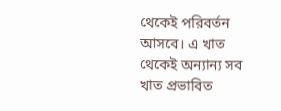থেকেই পরিবর্তন আসবে। এ খাত থেকেই অন্যান্য সব খাত প্রভাবিত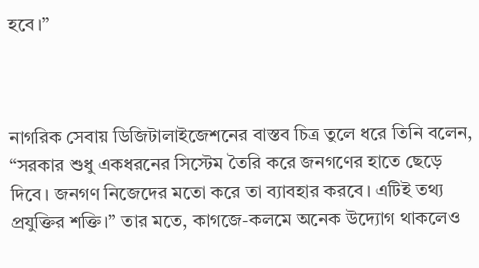হবে।”



নাগরিক সেবায় ডিজিটালাইজেশনের বাস্তব চিত্র তুলে ধরে তিনি বলেন, “সরকার শুধু একধরনের সিস্টেম তৈরি করে জনগণের হাতে ছেড়ে দিবে। জনগণ নিজেদের মতো করে তা ব্যাবহার করবে। এটিই তথ্য প্রযুক্তির শক্তি।” তার মতে, কাগজে-কলমে অনেক উদ্যোগ থাকলেও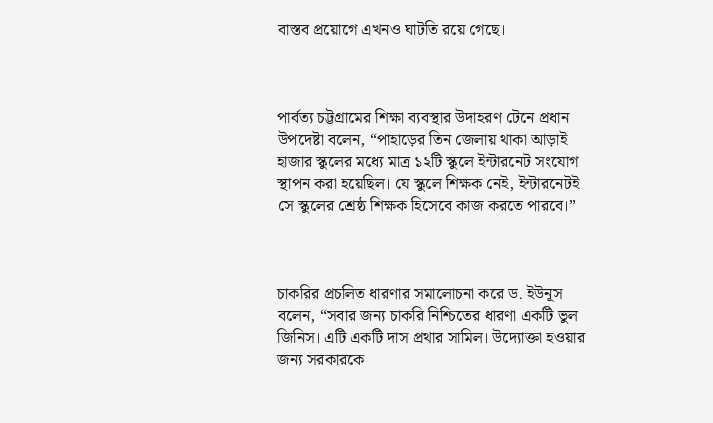বাস্তব প্রয়োগে এখনও ঘাটতি রয়ে গেছে।



পার্বত্য চট্টগ্রামের শিক্ষা ব্যবস্থার উদাহরণ টেনে প্রধান উপদেষ্টা বলেন, “পাহাড়ের তিন জেলায় থাকা আড়াই হাজার স্কুলের মধ্যে মাত্র ১২টি স্কুলে ইন্টারনেট সংযোগ স্থাপন করা হয়েছিল। যে স্কুলে শিক্ষক নেই, ইন্টারনেটই সে স্কুলের শ্রেষ্ঠ শিক্ষক হিসেবে কাজ করতে পারবে।”



চাকরির প্রচলিত ধারণার সমালোচনা করে ড. ইউনূস বলেন, “সবার জন্য চাকরি নিশ্চিতের ধারণা একটি ভুল জিনিস। এটি একটি দাস প্রথার সামিল। উদ্যোক্তা হওয়ার জন্য সরকারকে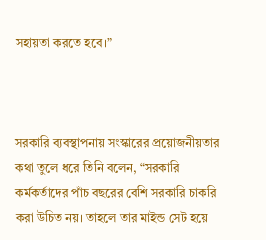সহায়তা করতে হবে।”



সরকারি ব্যবস্থাপনায় সংস্কারের প্রয়োজনীয়তার কথা তুলে ধরে তিনি বলেন, “সরকারি কর্মকর্তাদের পাঁচ বছরের বেশি সরকারি চাকরি করা উচিত নয়। তাহলে তার মাইন্ড সেট হয়ে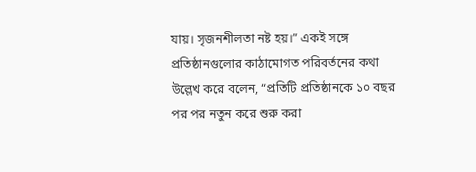যায়। সৃজনশীলতা নষ্ট হয়।” একই সঙ্গে প্রতিষ্ঠানগুলোর কাঠামোগত পরিবর্তনের কথা উল্লেখ করে বলেন, “প্রতিটি প্রতিষ্ঠানকে ১০ বছর পর পর নতুন করে শুরু করা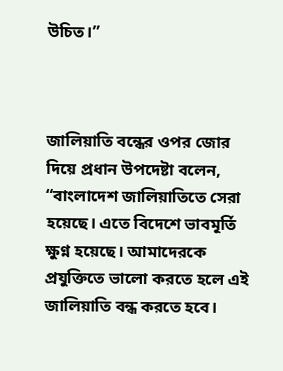উচিত।”



জালিয়াতি বন্ধের ওপর জোর দিয়ে প্রধান উপদেষ্টা বলেন, “বাংলাদেশ জালিয়াতিতে সেরা হয়েছে। এতে বিদেশে ভাবমূর্তি ক্ষুণ্ন হয়েছে। আমাদেরকে প্রযুক্তিতে ভালো করতে হলে এই জালিয়াতি বন্ধ করতে হবে।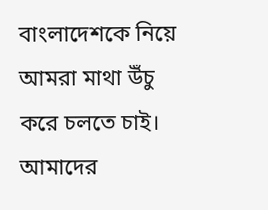বাংলাদেশকে নিয়ে আমরা মাথা উঁচু করে চলতে চাই। আমাদের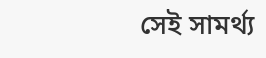সেই সামর্থ্য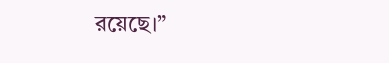রয়েছে।”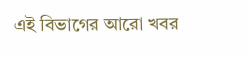এই বিভাগের আরো খবর